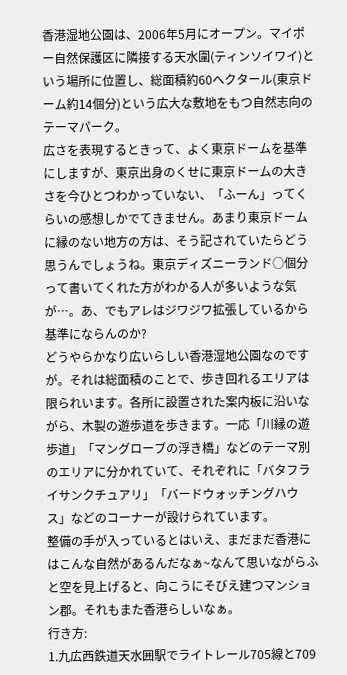香港湿地公園は、2006年5月にオープン。マイポー自然保護区に隣接する天水圍(ティンソイワイ)という場所に位置し、総面積約60ヘクタール(東京ドーム約14個分)という広大な敷地をもつ自然志向のテーマパーク。
広さを表現するときって、よく東京ドームを基準にしますが、東京出身のくせに東京ドームの大きさを今ひとつわかっていない、「ふーん」ってくらいの感想しかでてきません。あまり東京ドームに縁のない地方の方は、そう記されていたらどう思うんでしょうね。東京ディズニーランド○個分って書いてくれた方がわかる人が多いような気が…。あ、でもアレはジワジワ拡張しているから基準にならんのか?
どうやらかなり広いらしい香港湿地公園なのですが。それは総面積のことで、歩き回れるエリアは限られいます。各所に設置された案内板に沿いながら、木製の遊歩道を歩きます。一応「川縁の遊歩道」「マングローブの浮き橋」などのテーマ別のエリアに分かれていて、それぞれに「バタフライサンクチュアリ」「バードウォッチングハウス」などのコーナーが設けられています。
整備の手が入っているとはいえ、まだまだ香港にはこんな自然があるんだなぁ~なんて思いながらふと空を見上げると、向こうにそびえ建つマンション郡。それもまた香港らしいなぁ。
行き方:
1.九広西鉄道天水囲駅でライトレール705線と709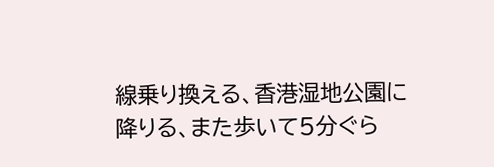線乗り換える、香港湿地公園に降りる、また歩いて5分ぐら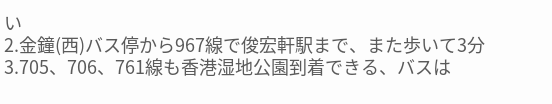い
2.金鐘(西)バス停から967線で俊宏軒駅まで、また歩いて3分
3.705、706、761線も香港湿地公園到着できる、バスは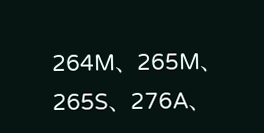264M、265M、265S、276A、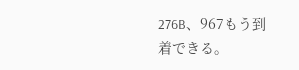276B、967もう到着できる。